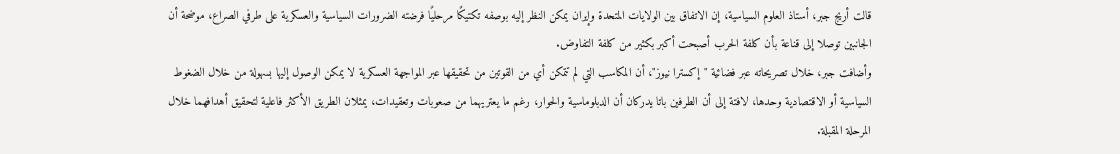قالت أريج جبر، أستاذ العلوم السياسية، إن الاتفاق بين الولايات المتحدة وإيران يمكن النظر إليه بوصفه تكتيكًا مرحليًا فرضته الضرورات السياسية والعسكرية على طرفي الصراع، موضحة أن الجانبين توصلا إلى قناعة بأن كلفة الحرب أصبحت أكبر بكثير من كلفة التفاوض.
وأضافت جبر، خلال تصريحاته عبر فضائية "إكسترا نيوز"، أن المكاسب التي لم تتمكن أي من القوتين من تحقيقها عبر المواجهة العسكرية لا يمكن الوصول إليها بسهولة من خلال الضغوط السياسية أو الاقتصادية وحدها، لافتة إلى أن الطرفين باتا يدركان أن الدبلوماسية والحوار، رغم ما يعتريهما من صعوبات وتعقيدات، يمثلان الطريق الأكثر فاعلية لتحقيق أهدافهما خلال المرحلة المقبلة.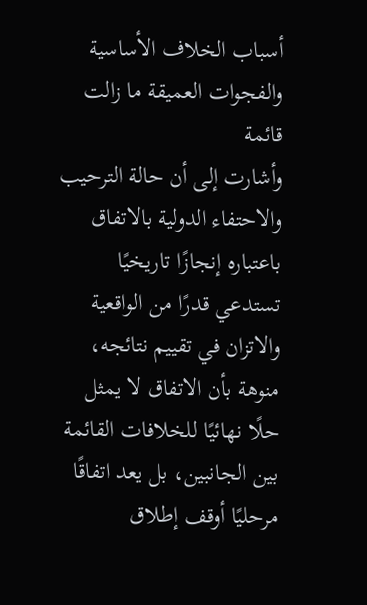أسباب الخلاف الأساسية والفجوات العميقة ما زالت قائمة
وأشارت إلى أن حالة الترحيب والاحتفاء الدولية بالاتفاق باعتباره إنجازًا تاريخيًا تستدعي قدرًا من الواقعية والاتزان في تقييم نتائجه، منوهة بأن الاتفاق لا يمثل حلًا نهائيًا للخلافات القائمة بين الجانبين، بل يعد اتفاقًا مرحليًا أوقف إطلاق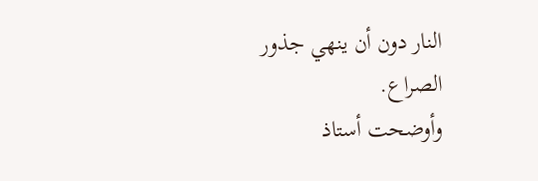النار دون أن ينهي جذور الصراع.
وأوضحت أستاذ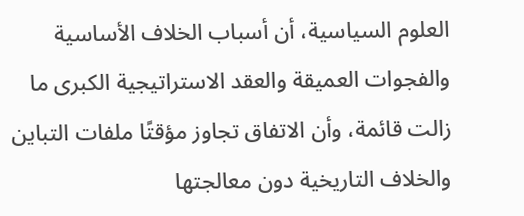العلوم السياسية، أن أسباب الخلاف الأساسية والفجوات العميقة والعقد الاستراتيجية الكبرى ما زالت قائمة، وأن الاتفاق تجاوز مؤقتًا ملفات التباين والخلاف التاريخية دون معالجتها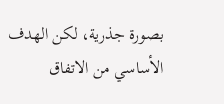بصورة جذرية، لكن الهدف الأساسي من الاتفاق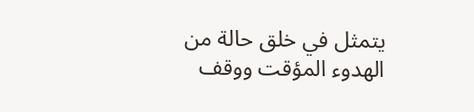يتمثل في خلق حالة من الهدوء المؤقت ووقف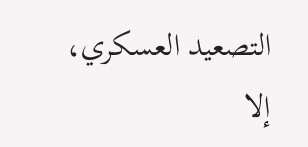التصعيد العسكري، إلا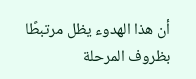أن هذا الهدوء يظل مرتبطًا بظروف المرحلة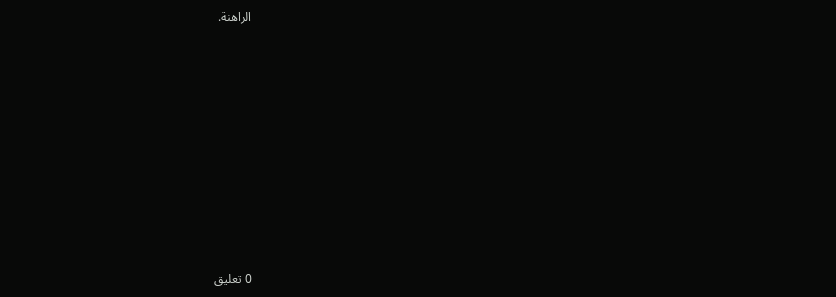الراهنة.















0 تعليق